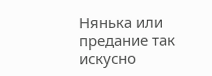Нянька или предание так искусно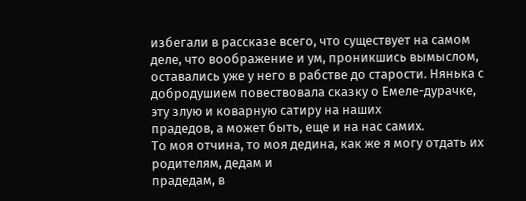избегали в рассказе всего, что существует на самом деле, что воображение и ум, проникшись вымыслом, оставались уже у него в рабстве до старости. Нянька с добродушием повествовала сказку о Емеле-дурачке, эту злую и коварную сатиру на наших
прадедов, а может быть, еще и на нас самих.
То моя отчина, то моя дедина, как же я могу отдать их родителям, дедам и
прадедам, в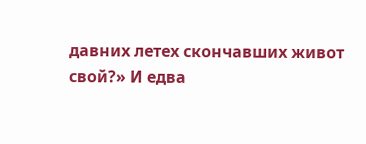давних летех скончавших живот свой?» И едва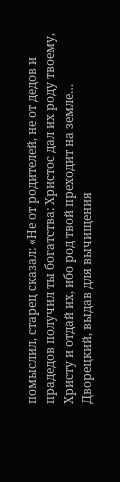помыслил, старец сказал: «Не от родителей, не от дедов и
прадедов получил ты богатства: Христос дал их роду твоему, Христу и отдай их, ибо род твой преходит на земле…
Дворецкий, выдав для вычищения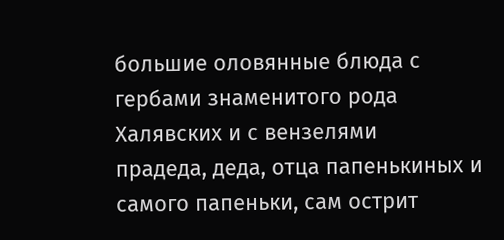большие оловянные блюда с гербами знаменитого рода Халявских и с вензелями
прадеда, деда, отца папенькиных и самого папеньки, сам острит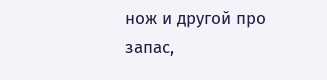нож и другой про запас,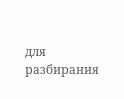для разбирания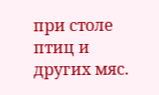при столе птиц и других мяс.